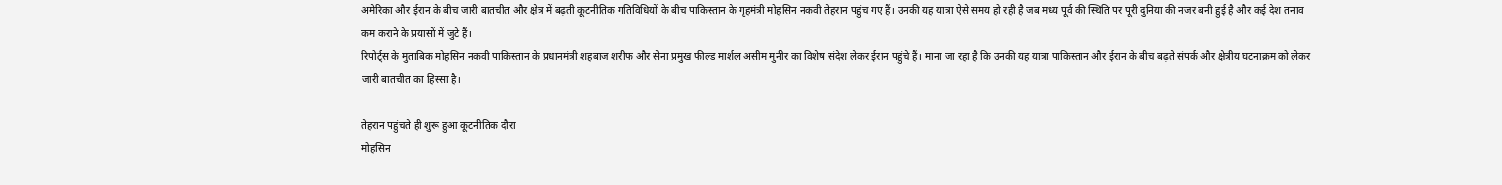अमेरिका और ईरान के बीच जारी बातचीत और क्षेत्र में बढ़ती कूटनीतिक गतिविधियों के बीच पाकिस्तान के गृहमंत्री मोहसिन नकवी तेहरान पहुंच गए हैं। उनकी यह यात्रा ऐसे समय हो रही है जब मध्य पूर्व की स्थिति पर पूरी दुनिया की नजर बनी हुई है और कई देश तनाव कम कराने के प्रयासों में जुटे हैं।
रिपोर्ट्स के मुताबिक मोहसिन नकवी पाकिस्तान के प्रधानमंत्री शहबाज शरीफ और सेना प्रमुख फील्ड मार्शल असीम मुनीर का विशेष संदेश लेकर ईरान पहुंचे हैं। माना जा रहा है कि उनकी यह यात्रा पाकिस्तान और ईरान के बीच बढ़ते संपर्क और क्षेत्रीय घटनाक्रम को लेकर जारी बातचीत का हिस्सा है।

तेहरान पहुंचते ही शुरू हुआ कूटनीतिक दौरा
मोहसिन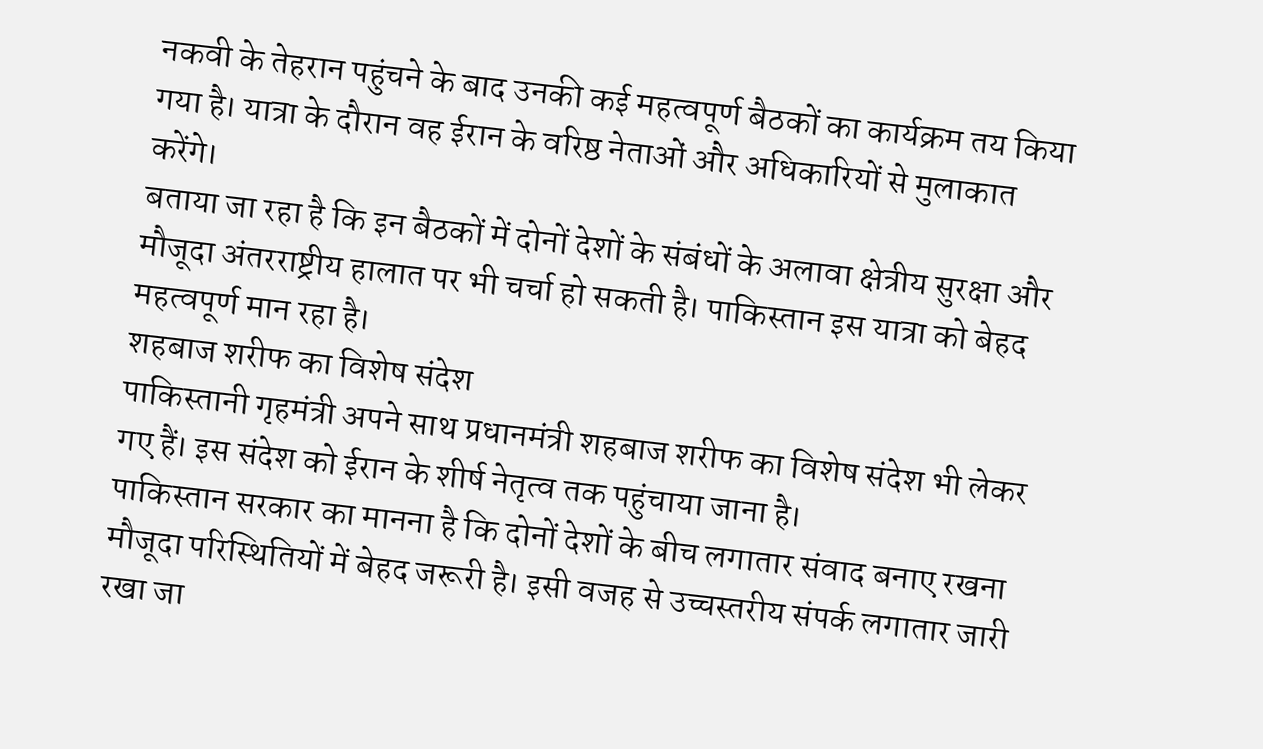नकवी के तेहरान पहुंचने के बाद उनकी कई महत्वपूर्ण बैठकों का कार्यक्रम तय किया गया है। यात्रा के दौरान वह ईरान के वरिष्ठ नेताओं और अधिकारियों से मुलाकात करेंगे।
बताया जा रहा है कि इन बैठकों में दोनों देशों के संबंधों के अलावा क्षेत्रीय सुरक्षा और मौजूदा अंतरराष्ट्रीय हालात पर भी चर्चा हो सकती है। पाकिस्तान इस यात्रा को बेहद महत्वपूर्ण मान रहा है।
शहबाज शरीफ का विशेष संदेश
पाकिस्तानी गृहमंत्री अपने साथ प्रधानमंत्री शहबाज शरीफ का विशेष संदेश भी लेकर गए हैं। इस संदेश को ईरान के शीर्ष नेतृत्व तक पहुंचाया जाना है।
पाकिस्तान सरकार का मानना है कि दोनों देशों के बीच लगातार संवाद बनाए रखना मौजूदा परिस्थितियों में बेहद जरूरी है। इसी वजह से उच्चस्तरीय संपर्क लगातार जारी रखा जा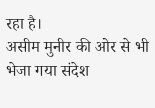रहा है।
असीम मुनीर की ओर से भी भेजा गया संदेश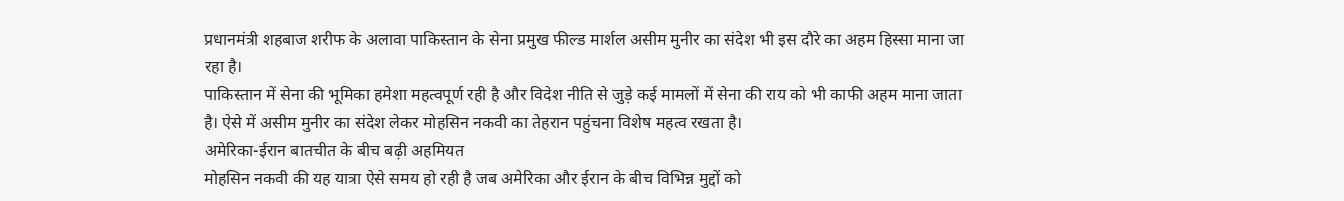प्रधानमंत्री शहबाज शरीफ के अलावा पाकिस्तान के सेना प्रमुख फील्ड मार्शल असीम मुनीर का संदेश भी इस दौरे का अहम हिस्सा माना जा रहा है।
पाकिस्तान में सेना की भूमिका हमेशा महत्वपूर्ण रही है और विदेश नीति से जुड़े कई मामलों में सेना की राय को भी काफी अहम माना जाता है। ऐसे में असीम मुनीर का संदेश लेकर मोहसिन नकवी का तेहरान पहुंचना विशेष महत्व रखता है।
अमेरिका-ईरान बातचीत के बीच बढ़ी अहमियत
मोहसिन नकवी की यह यात्रा ऐसे समय हो रही है जब अमेरिका और ईरान के बीच विभिन्न मुद्दों को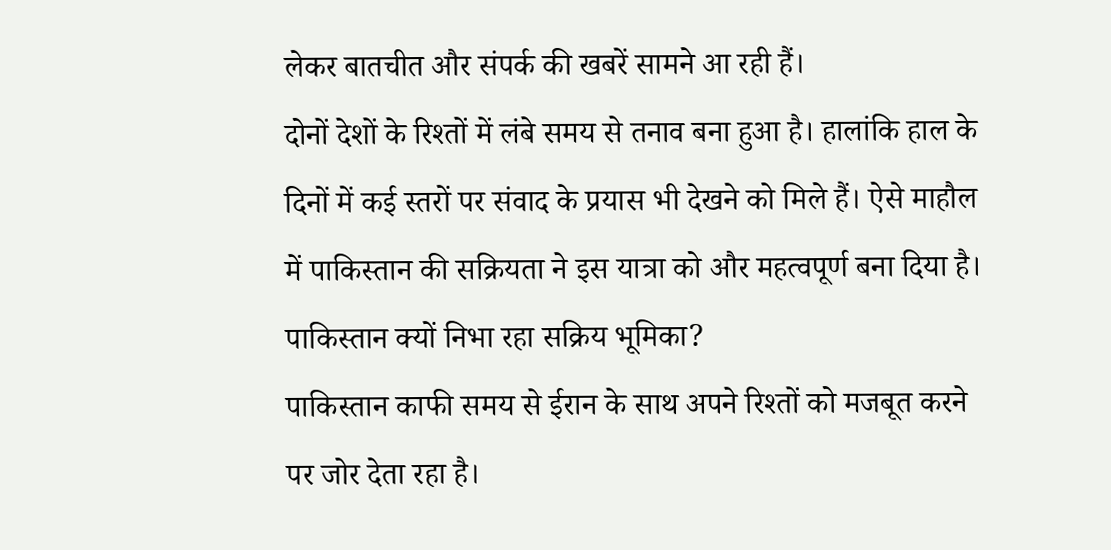लेकर बातचीत और संपर्क की खबरें सामने आ रही हैं।
दोनों देशों के रिश्तों में लंबे समय से तनाव बना हुआ है। हालांकि हाल के दिनों में कई स्तरों पर संवाद के प्रयास भी देखने को मिले हैं। ऐसे माहौल में पाकिस्तान की सक्रियता ने इस यात्रा को और महत्वपूर्ण बना दिया है।
पाकिस्तान क्यों निभा रहा सक्रिय भूमिका?
पाकिस्तान काफी समय से ईरान के साथ अपने रिश्तों को मजबूत करने पर जोर देता रहा है।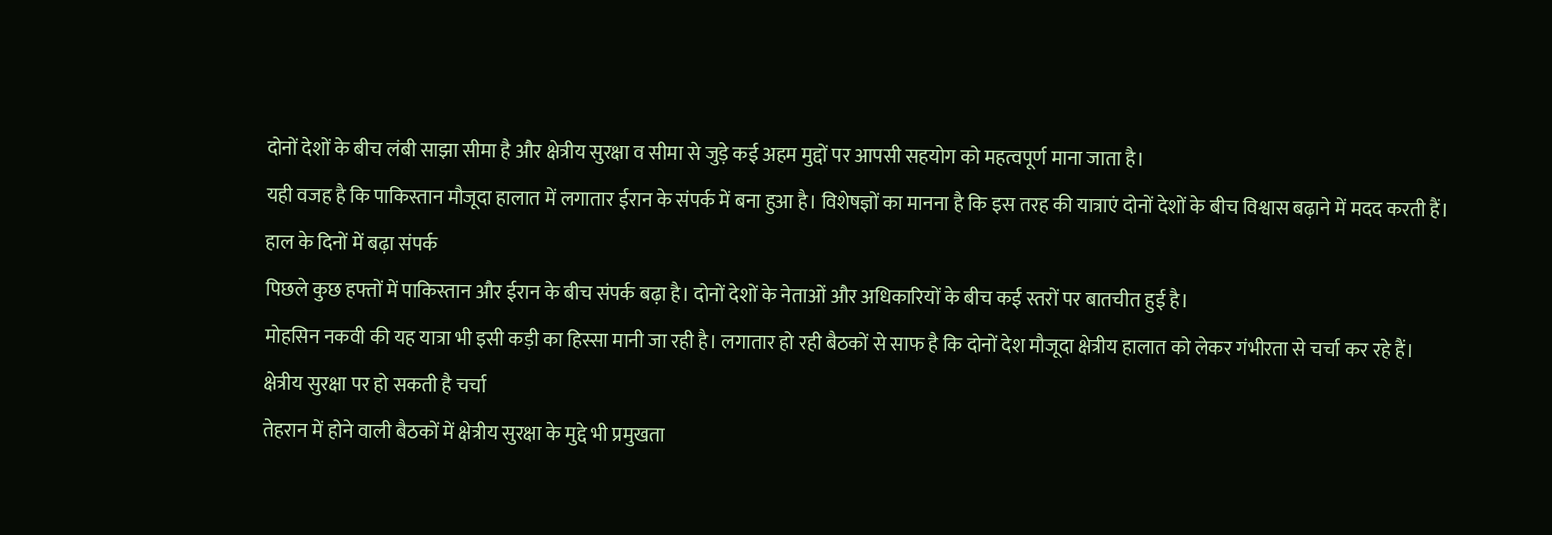दोनों देशों के बीच लंबी साझा सीमा है और क्षेत्रीय सुरक्षा व सीमा से जुड़े कई अहम मुद्दों पर आपसी सहयोग को महत्वपूर्ण माना जाता है।
यही वजह है कि पाकिस्तान मौजूदा हालात में लगातार ईरान के संपर्क में बना हुआ है। विशेषज्ञों का मानना है कि इस तरह की यात्राएं दोनों देशों के बीच विश्वास बढ़ाने में मदद करती हैं।
हाल के दिनों में बढ़ा संपर्क
पिछले कुछ हफ्तों में पाकिस्तान और ईरान के बीच संपर्क बढ़ा है। दोनों देशों के नेताओं और अधिकारियों के बीच कई स्तरों पर बातचीत हुई है।
मोहसिन नकवी की यह यात्रा भी इसी कड़ी का हिस्सा मानी जा रही है। लगातार हो रही बैठकों से साफ है कि दोनों देश मौजूदा क्षेत्रीय हालात को लेकर गंभीरता से चर्चा कर रहे हैं।
क्षेत्रीय सुरक्षा पर हो सकती है चर्चा
तेहरान में होने वाली बैठकों में क्षेत्रीय सुरक्षा के मुद्दे भी प्रमुखता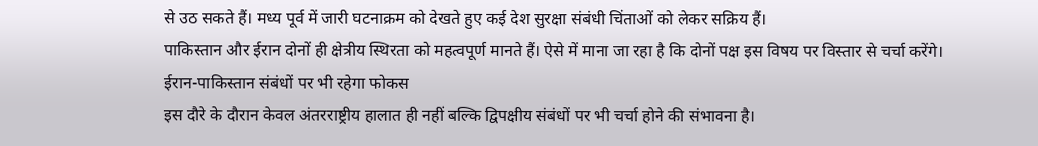से उठ सकते हैं। मध्य पूर्व में जारी घटनाक्रम को देखते हुए कई देश सुरक्षा संबंधी चिंताओं को लेकर सक्रिय हैं।
पाकिस्तान और ईरान दोनों ही क्षेत्रीय स्थिरता को महत्वपूर्ण मानते हैं। ऐसे में माना जा रहा है कि दोनों पक्ष इस विषय पर विस्तार से चर्चा करेंगे।
ईरान-पाकिस्तान संबंधों पर भी रहेगा फोकस
इस दौरे के दौरान केवल अंतरराष्ट्रीय हालात ही नहीं बल्कि द्विपक्षीय संबंधों पर भी चर्चा होने की संभावना है।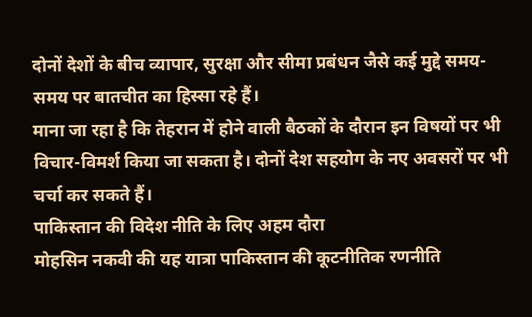दोनों देशों के बीच व्यापार, सुरक्षा और सीमा प्रबंधन जैसे कई मुद्दे समय-समय पर बातचीत का हिस्सा रहे हैं।
माना जा रहा है कि तेहरान में होने वाली बैठकों के दौरान इन विषयों पर भी विचार-विमर्श किया जा सकता है। दोनों देश सहयोग के नए अवसरों पर भी चर्चा कर सकते हैं।
पाकिस्तान की विदेश नीति के लिए अहम दौरा
मोहसिन नकवी की यह यात्रा पाकिस्तान की कूटनीतिक रणनीति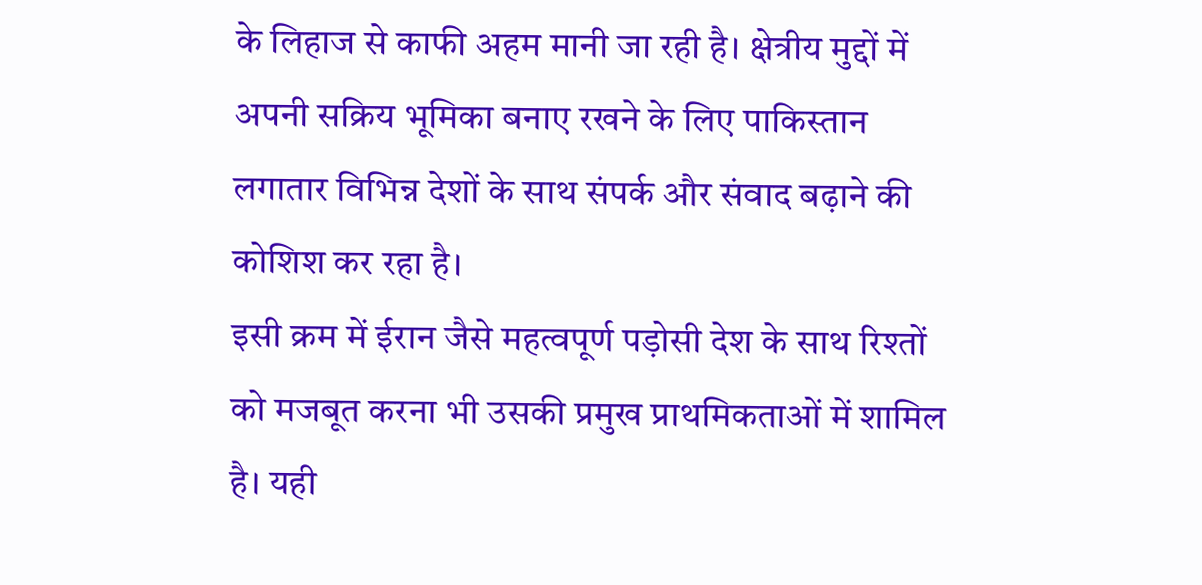के लिहाज से काफी अहम मानी जा रही है। क्षेत्रीय मुद्दों में अपनी सक्रिय भूमिका बनाए रखने के लिए पाकिस्तान लगातार विभिन्न देशों के साथ संपर्क और संवाद बढ़ाने की कोशिश कर रहा है।
इसी क्रम में ईरान जैसे महत्वपूर्ण पड़ोसी देश के साथ रिश्तों को मजबूत करना भी उसकी प्रमुख प्राथमिकताओं में शामिल है। यही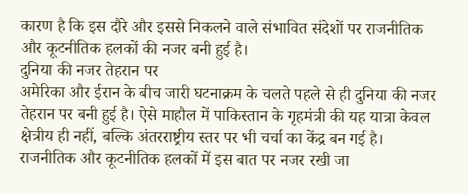कारण है कि इस दौरे और इससे निकलने वाले संभावित संदेशों पर राजनीतिक और कूटनीतिक हलकों की नजर बनी हुई है।
दुनिया की नजर तेहरान पर
अमेरिका और ईरान के बीच जारी घटनाक्रम के चलते पहले से ही दुनिया की नजर तेहरान पर बनी हुई है। ऐसे माहौल में पाकिस्तान के गृहमंत्री की यह यात्रा केवल क्षेत्रीय ही नहीं, बल्कि अंतरराष्ट्रीय स्तर पर भी चर्चा का केंद्र बन गई है।
राजनीतिक और कूटनीतिक हलकों में इस बात पर नजर रखी जा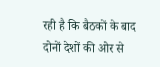रही है कि बैठकों के बाद दोनों देशों की ओर से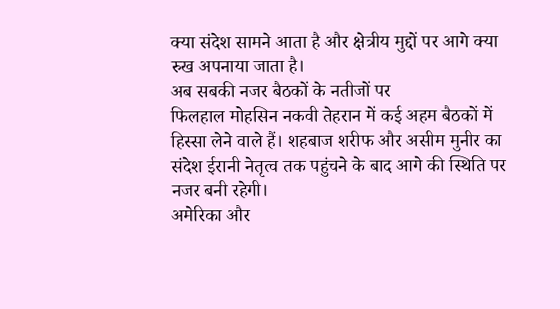क्या संदेश सामने आता है और क्षेत्रीय मुद्दों पर आगे क्या रुख अपनाया जाता है।
अब सबकी नजर बैठकों के नतीजों पर
फिलहाल मोहसिन नकवी तेहरान में कई अहम बैठकों में हिस्सा लेने वाले हैं। शहबाज शरीफ और असीम मुनीर का संदेश ईरानी नेतृत्व तक पहुंचने के बाद आगे की स्थिति पर नजर बनी रहेगी।
अमेरिका और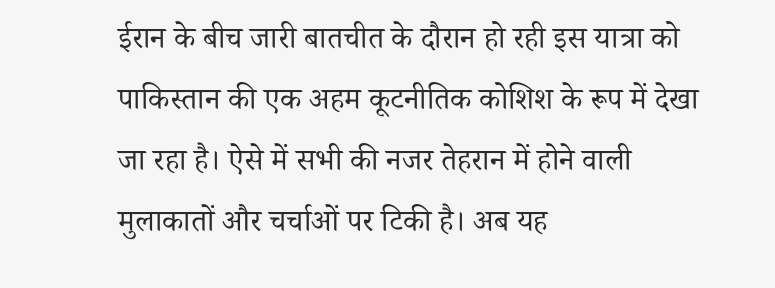ईरान के बीच जारी बातचीत के दौरान हो रही इस यात्रा को पाकिस्तान की एक अहम कूटनीतिक कोशिश के रूप में देखा जा रहा है। ऐसे में सभी की नजर तेहरान में होने वाली मुलाकातों और चर्चाओं पर टिकी है। अब यह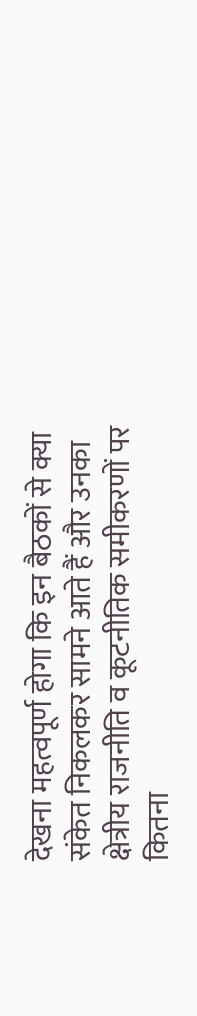देखना महत्वपूर्ण होगा कि इन बैठकों से क्या संकेत निकलकर सामने आते हैं और उनका क्षेत्रीय राजनीति व कूटनीतिक समीकरणों पर कितना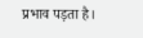प्रभाव पड़ता है।